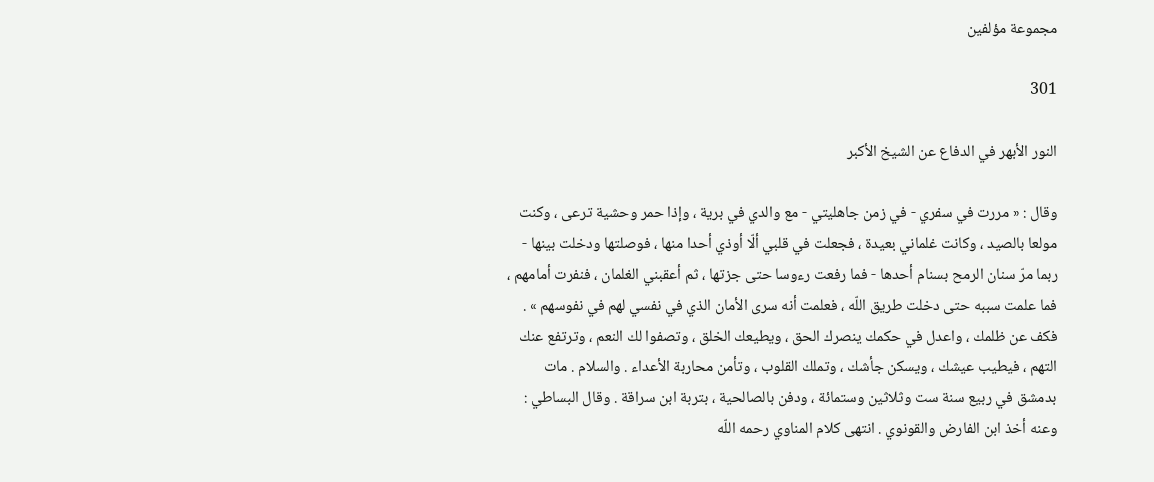مجموعة مؤلفين

301

النور الأبهر في الدفاع عن الشيخ الأكبر

وقال : « مررت في سفري - في زمن جاهليتي - مع والدي في برية ، وإذا حمر وحشية ترعى ، وكنت مولعا بالصيد ، وكانت غلماني بعيدة ، فجعلت في قلبي ألّا أوذي أحدا منها ، فوصلتها ودخلت بينها - ربما مرّ سنان الرمح بسنام أحدها - فما رفعت رءوسا حتى جزتها ، ثم أعقبني الغلمان ، فنفرت أمامهم ، فما علمت سببه حتى دخلت طريق اللّه ، فعلمت أنه سرى الأمان الذي في نفسي لهم في نفوسهم » . فكف عن ظلمك ، واعدل في حكمك ينصرك الحق ، ويطيعك الخلق ، وتصفوا لك النعم ، وترتفع عنك التهم ، فيطيب عيشك ، ويسكن جأشك ، وتملك القلوب ، وتأمن محاربة الأعداء . والسلام . مات بدمشق في ربيع سنة ست وثلاثين وستمائة ، ودفن بالصالحية ، بتربة ابن سراقة . وقال البساطي : وعنه أخذ ابن الفارض والقونوي . انتهى كلام المناوي رحمه اللّه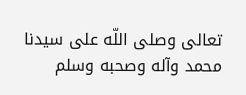تعالى وصلى اللّه على سيدنا محمد وآله وصحبه وسلم